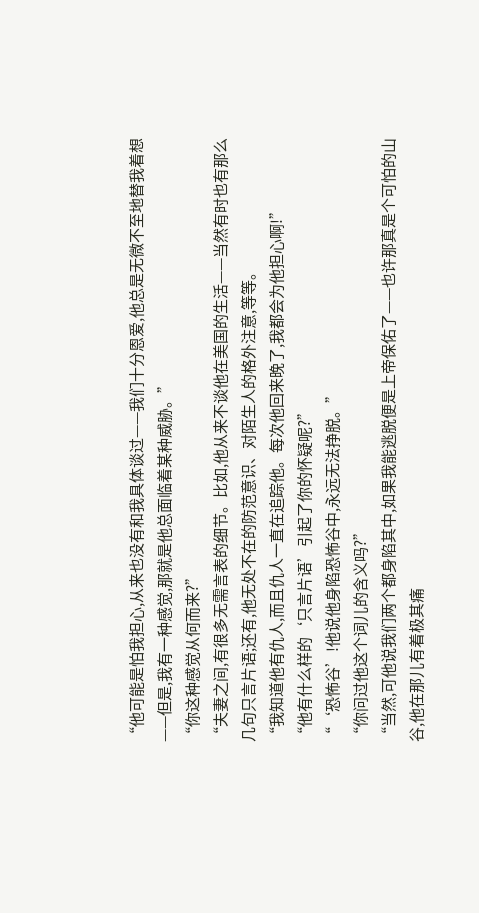“他可能是怕我担心,从来也没有和我具体谈过——我们十分恩爱,他总是无微不至地替我着想——但是,我有一种感觉,那就是他总面临着某种威胁。”
“你这种感觉从何而来?”
“夫妻之间,有很多无需言表的细节。比如,他从来不谈他在美国的生活——当然有时也有那么几句只言片语;还有,他无处不在的防范意识、对陌生人的格外注意,等等。
“我知道他有仇人,而且仇人一直在追踪他。每次他回来晚了,我都会为他担心啊!”
“他有什么样的‘只言片语’引起了你的怀疑呢?”
“‘恐怖谷’!他说他身陷恐怖谷中,永远无法挣脱。”
“你问过他这个词儿的含义吗?”
“当然,可他说我们两个都身陷其中,如果我能逃脱便是上帝保佑了——也许那真是个可怕的山谷,他在那儿有着极其痛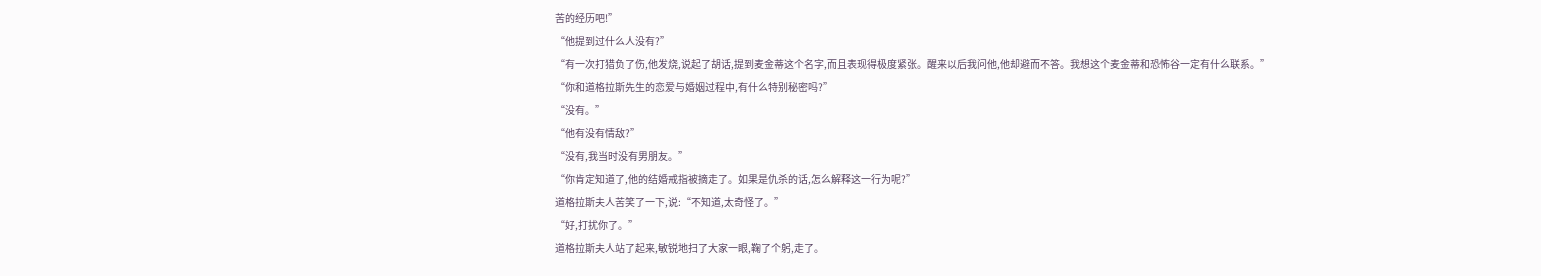苦的经历吧!”
“他提到过什么人没有?”
“有一次打猎负了伤,他发烧,说起了胡话,提到麦金蒂这个名字,而且表现得极度紧张。醒来以后我问他,他却避而不答。我想这个麦金蒂和恐怖谷一定有什么联系。”
“你和道格拉斯先生的恋爱与婚姻过程中,有什么特别秘密吗?”
“没有。”
“他有没有情敌?”
“没有,我当时没有男朋友。”
“你肯定知道了,他的结婚戒指被摘走了。如果是仇杀的话,怎么解释这一行为呢?”
道格拉斯夫人苦笑了一下,说:“不知道,太奇怪了。”
“好,打扰你了。”
道格拉斯夫人站了起来,敏锐地扫了大家一眼,鞠了个躬,走了。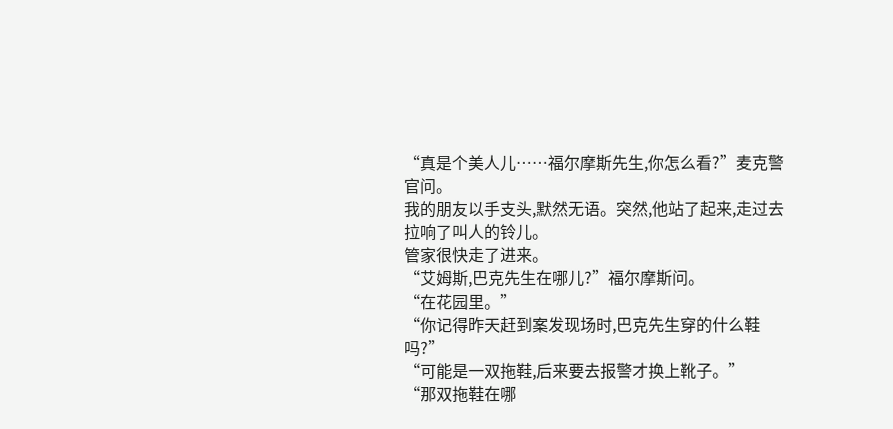“真是个美人儿……福尔摩斯先生,你怎么看?”麦克警官问。
我的朋友以手支头,默然无语。突然,他站了起来,走过去拉响了叫人的铃儿。
管家很快走了进来。
“艾姆斯,巴克先生在哪儿?”福尔摩斯问。
“在花园里。”
“你记得昨天赶到案发现场时,巴克先生穿的什么鞋吗?”
“可能是一双拖鞋,后来要去报警才换上靴子。”
“那双拖鞋在哪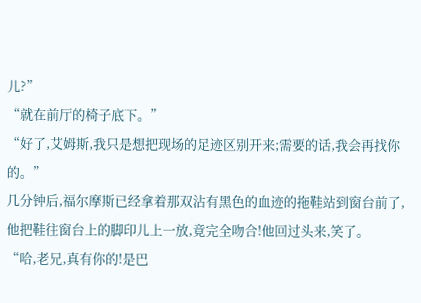儿?”
“就在前厅的椅子底下。”
“好了,艾姆斯,我只是想把现场的足迹区别开来;需要的话,我会再找你的。”
几分钟后,福尔摩斯已经拿着那双沾有黑色的血迹的拖鞋站到窗台前了,他把鞋往窗台上的脚印儿上一放,竟完全吻合!他回过头来,笑了。
“哈,老兄,真有你的!是巴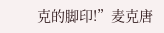克的脚印!”麦克唐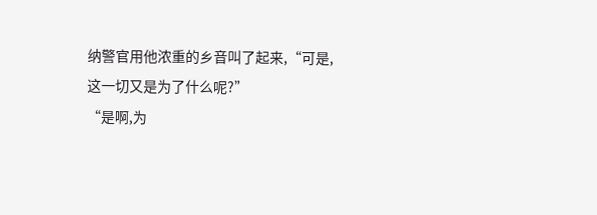纳警官用他浓重的乡音叫了起来,“可是,这一切又是为了什么呢?”
“是啊,为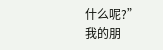什么呢?”
我的朋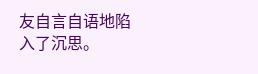友自言自语地陷入了沉思。